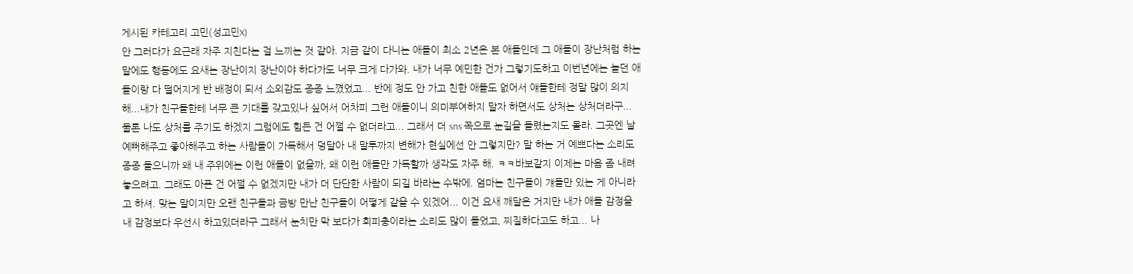게시된 카테고리 고민(성고민X)
안 그러다가 요근래 자주 지친다는 걸 느끼는 것 같아. 지금 같이 다니는 애들이 최소 2년은 본 애들인데 그 애들이 장난처럼 하는 말에도 행동에도 요새는 장난이지 장난이야 하다가도 너무 크게 다가와. 내가 너무 예민한 건가 그렇기도하고 이번년에는 놀던 애들이랑 다 떨어지게 반 배정이 되서 소외감도 종종 느꼈었고... 반에 정도 안 가고 친한 애들도 없어서 얘들한테 정말 많이 의지해...내가 친구들한테 너무 큰 기대를 갖고있나 싶어서 어차피 그런 애들이니 의미부여하지 말자 하면서도 상처는 상처더라구... 물론 나도 상처를 주기도 하겠지 그럼에도 힘든 건 어쩔 수 없더라고... 그래서 더 sns 쪽으로 눈길을 돌렸는지도 몰라. 그곳엔 날 예뻐해주고 좋아해주고 하는 사람들이 가득해서 덩달아 내 말투까지 변해가 현실에선 안 그렇지만? 말 하는 거 예쁘다는 소리도 종종 들으니까 왜 내 주위에는 이런 애들이 없을까, 왜 이런 애들만 가득할까 생각도 자주 해. ㅋㅋ바보같지 이제는 마음 좀 내려놓으려고. 그래도 아픈 건 어쩔 수 없겠지만 내가 더 단단한 사람이 되길 바라는 수밖에. 엄마는 친구들이 걔들만 있는 게 아니라고 하셔. 맞는 말이지만 오랜 친구들과 금방 만난 친구들이 어떻게 같을 수 있겠어... 이건 요새 깨달은 거지만 내가 애들 감정을 내 감정보다 우선시 하고있더라구 그래서 눈치만 막 보다가 회피충이라는 소리도 많이 들었고, 찌질하다고도 하고... 나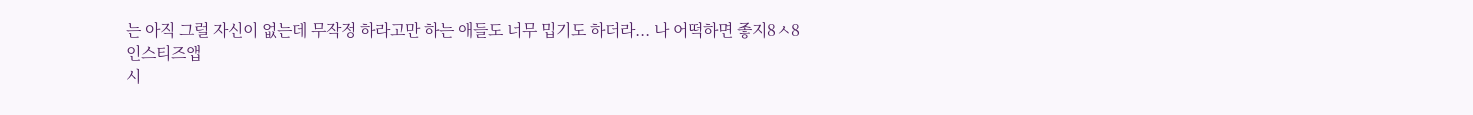는 아직 그럴 자신이 없는데 무작정 하라고만 하는 애들도 너무 밉기도 하더라... 나 어떡하면 좋지8ㅅ8
인스티즈앱
시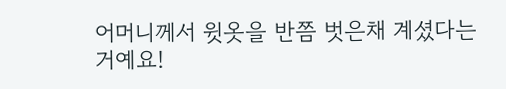어머니께서 윗옷을 반쯤 벗은채 계셨다는거예요!